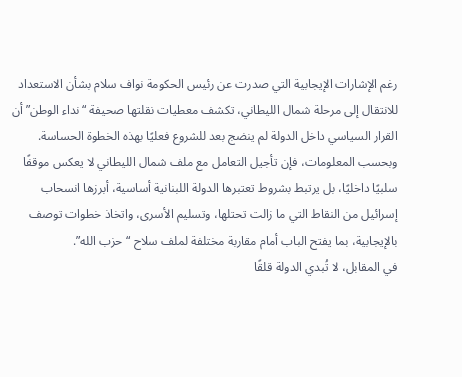رغم الإشارات الإيجابية التي صدرت عن رئيس الحكومة نواف سلام بشأن الاستعداد للانتقال إلى مرحلة شمال الليطاني، تكشف معطيات نقلتها صحيفة “نداء الوطن” أن القرار السياسي داخل الدولة لم ينضج بعد للشروع فعليًا بهذه الخطوة الحساسة.
وبحسب المعلومات، فإن تأجيل التعامل مع ملف شمال الليطاني لا يعكس موقفًا سلبيًا داخليًا، بل يرتبط بشروط تعتبرها الدولة اللبنانية أساسية، أبرزها انسحاب إسرائيل من النقاط التي ما زالت تحتلها، وتسليم الأسرى، واتخاذ خطوات توصف بالإيجابية، بما يفتح الباب أمام مقاربة مختلفة لملف سلاح “حزب الله”.
في المقابل، لا تُبدي الدولة قلقًا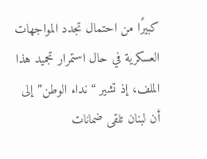كبيرًا من احتمال تجدد المواجهات العسكرية في حال استمرار تجميد هذا الملف، إذ تشير “نداء الوطن” إلى أن لبنان تلقى ضمانات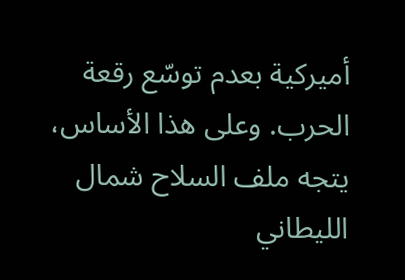أميركية بعدم توسّع رقعة الحرب. وعلى هذا الأساس، يتجه ملف السلاح شمال الليطاني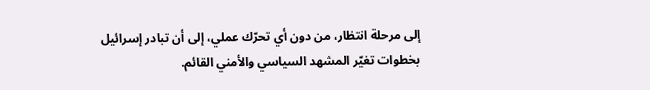إلى مرحلة انتظار، من دون أي تحرّك عملي، إلى أن تبادر إسرائيل بخطوات تغيّر المشهد السياسي والأمني القائم.